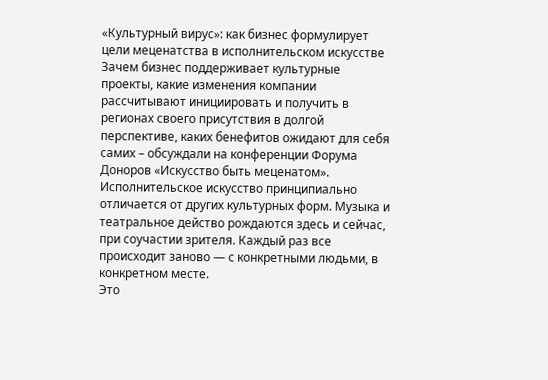«Культурный вирус»: как бизнес формулирует цели меценатства в исполнительском искусстве
Зачем бизнес поддерживает культурные проекты, какие изменения компании рассчитывают инициировать и получить в регионах своего присутствия в долгой перспективе, каких бенефитов ожидают для себя самих – обсуждали на конференции Форума Доноров «Искусство быть меценатом».
Исполнительское искусство принципиально отличается от других культурных форм. Музыка и театральное действо рождаются здесь и сейчас, при соучастии зрителя. Каждый раз все происходит заново — с конкретными людьми, в конкретном месте.
Это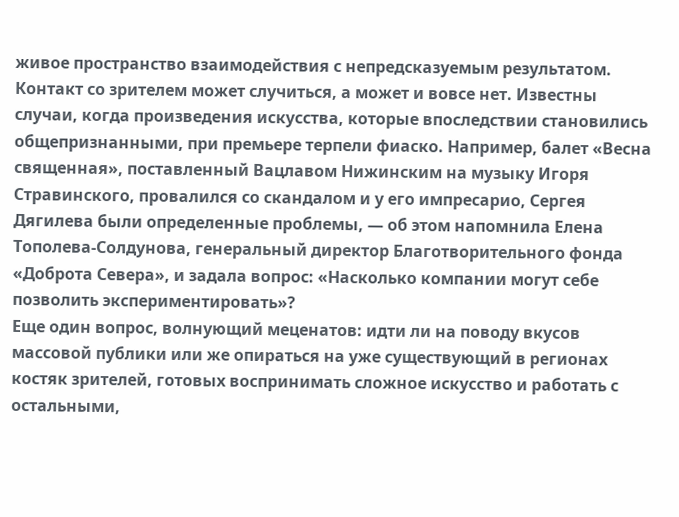живое пространство взаимодействия с непредсказуемым результатом. Контакт со зрителем может случиться, а может и вовсе нет. Известны случаи, когда произведения искусства, которые впоследствии становились общепризнанными, при премьере терпели фиаско. Например, балет «Весна священная», поставленный Вацлавом Нижинским на музыку Игоря Стравинского, провалился со скандалом и у его импресарио, Сергея Дягилева были определенные проблемы, — об этом напомнила Елена Тополева-Солдунова, генеральный директор Благотворительного фонда «Доброта Севера», и задала вопрос: «Насколько компании могут себе позволить экспериментировать»?
Еще один вопрос, волнующий меценатов: идти ли на поводу вкусов массовой публики или же опираться на уже существующий в регионах костяк зрителей, готовых воспринимать сложное искусство и работать с остальными,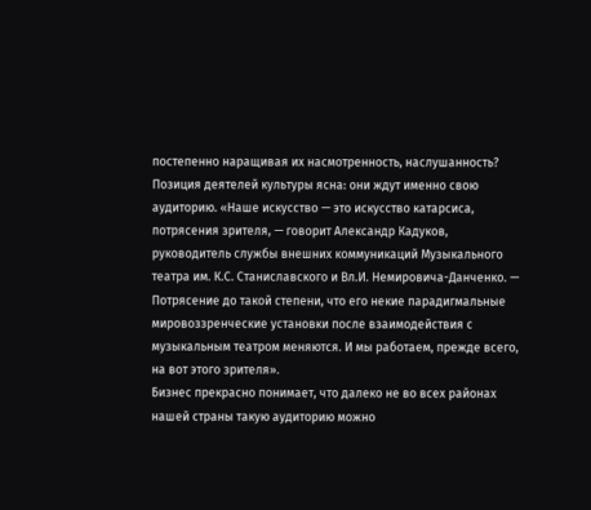постепенно наращивая их насмотренность, наслушанность?
Позиция деятелей культуры ясна: они ждут именно свою аудиторию. «Наше искусство — это искусство катарсиса, потрясения зрителя, — говорит Александр Кадуков, руководитель службы внешних коммуникаций Музыкального театра им. К.С. Станиславского и Вл.И. Немировича-Данченко. — Потрясение до такой степени, что его некие парадигмальные мировоззренческие установки после взаимодействия с музыкальным театром меняются. И мы работаем, прежде всего, на вот этого зрителя».
Бизнес прекрасно понимает, что далеко не во всех районах нашей страны такую аудиторию можно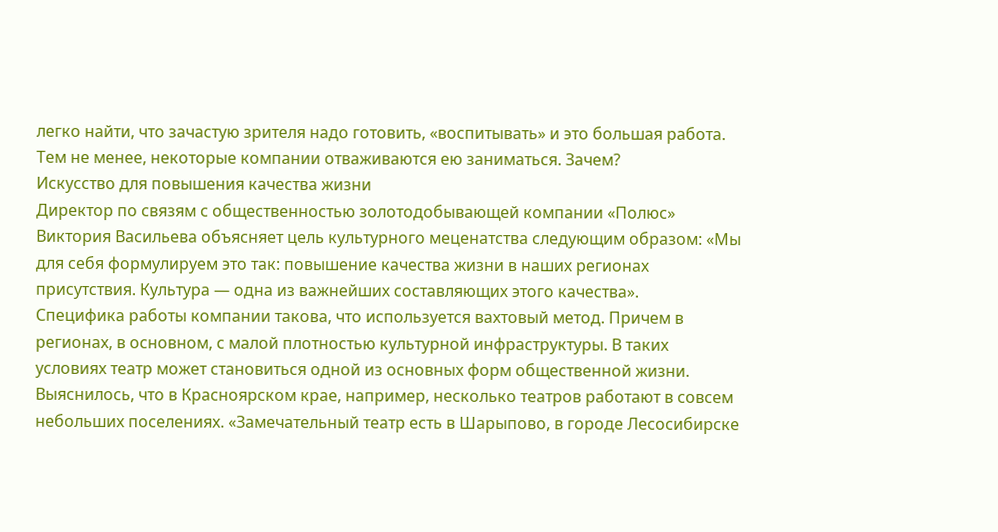легко найти, что зачастую зрителя надо готовить, «воспитывать» и это большая работа. Тем не менее, некоторые компании отваживаются ею заниматься. Зачем?
Искусство для повышения качества жизни
Директор по связям с общественностью золотодобывающей компании «Полюс» Виктория Васильева объясняет цель культурного меценатства следующим образом: «Мы для себя формулируем это так: повышение качества жизни в наших регионах присутствия. Культура — одна из важнейших составляющих этого качества».
Специфика работы компании такова, что используется вахтовый метод. Причем в регионах, в основном, с малой плотностью культурной инфраструктуры. В таких условиях театр может становиться одной из основных форм общественной жизни.
Выяснилось, что в Красноярском крае, например, несколько театров работают в совсем небольших поселениях. «Замечательный театр есть в Шарыпово, в городе Лесосибирске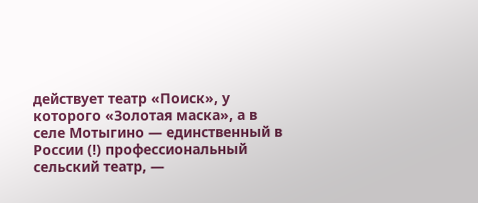действует театр «Поиск», у которого «Золотая маска», а в селе Мотыгино — единственный в России (!) профессиональный сельский театр, —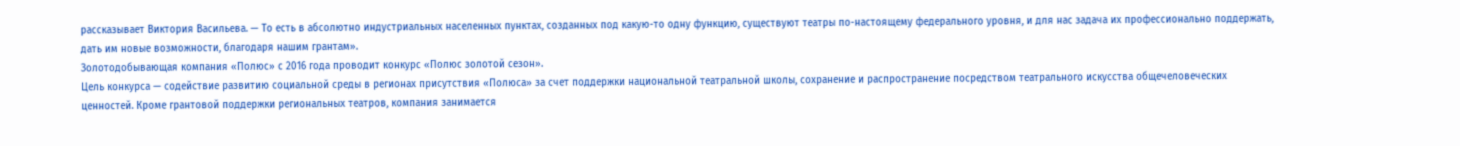рассказывает Виктория Васильева. — То есть в абсолютно индустриальных населенных пунктах, созданных под какую-то одну функцию, существуют театры по-настоящему федерального уровня, и для нас задача их профессионально поддержать, дать им новые возможности, благодаря нашим грантам».
Золотодобывающая компания «Полюс» с 2016 года проводит конкурс «Полюс золотой сезон».
Цель конкурса — содействие развитию социальной среды в регионах присутствия «Полюса» за счет поддержки национальной театральной школы, сохранение и распространение посредством театрального искусства общечеловеческих ценностей. Кроме грантовой поддержки региональных театров, компания занимается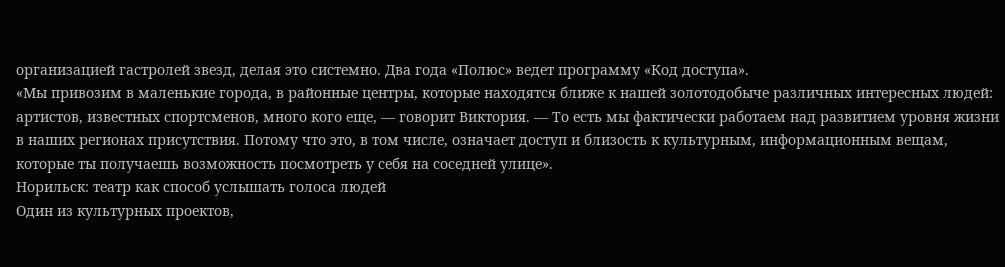организацией гастролей звезд, делая это системно. Два года «Полюс» ведет программу «Код доступа».
«Мы привозим в маленькие города, в районные центры, которые находятся ближе к нашей золотодобыче различных интересных людей: артистов, известных спортсменов, много кого еще, — говорит Виктория. — То есть мы фактически работаем над развитием уровня жизни в наших регионах присутствия. Потому что это, в том числе, означает доступ и близость к культурным, информационным вещам, которые ты получаешь возможность посмотреть у себя на соседней улице».
Норильск: театр как способ услышать голоса людей
Один из культурных проектов,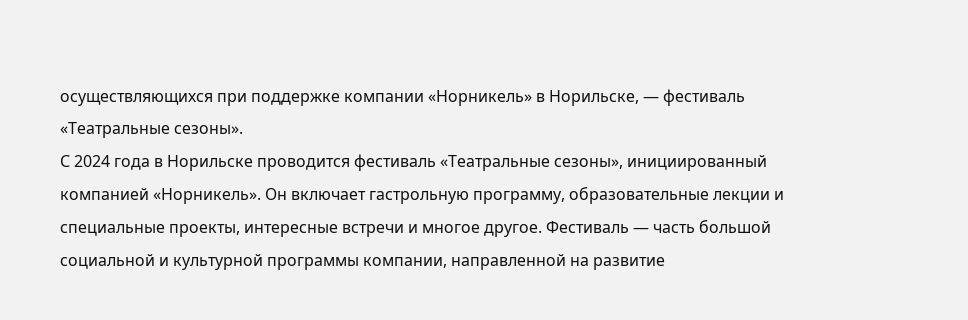осуществляющихся при поддержке компании «Норникель» в Норильске, — фестиваль «Театральные сезоны».
С 2024 года в Норильске проводится фестиваль «Театральные сезоны», инициированный компанией «Норникель». Он включает гастрольную программу, образовательные лекции и специальные проекты, интересные встречи и многое другое. Фестиваль — часть большой социальной и культурной программы компании, направленной на развитие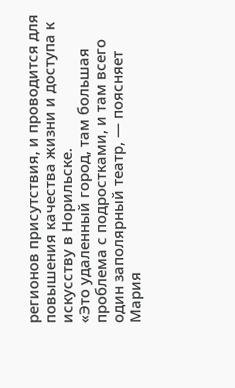регионов присутствия, и проводится для повышения качества жизни и доступа к искусству в Норильске.
«Это удаленный город, там большая проблема с подростками, и там всего один заполярный театр, — поясняет Мария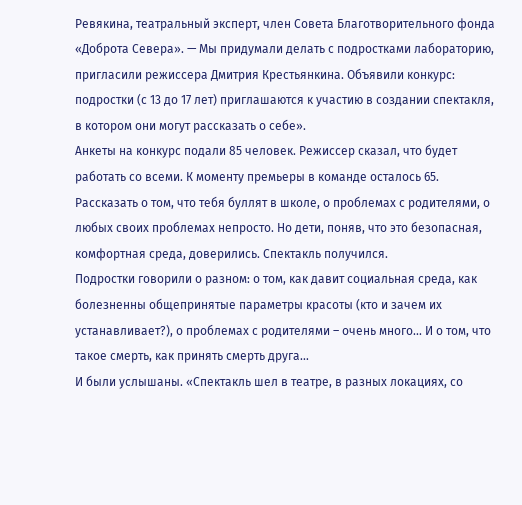Ревякина, театральный эксперт, член Совета Благотворительного фонда «Доброта Севера». — Мы придумали делать с подростками лабораторию, пригласили режиссера Дмитрия Крестьянкина. Объявили конкурс: подростки (с 13 до 17 лет) приглашаются к участию в создании спектакля, в котором они могут рассказать о себе».
Анкеты на конкурс подали 85 человек. Режиссер сказал, что будет работать со всеми. К моменту премьеры в команде осталось 65.
Рассказать о том, что тебя буллят в школе, о проблемах с родителями, о любых своих проблемах непросто. Но дети, поняв, что это безопасная, комфортная среда, доверились. Спектакль получился.
Подростки говорили о разном: о том, как давит социальная среда, как болезненны общепринятые параметры красоты (кто и зачем их устанавливает?), о проблемах с родителями – очень много... И о том, что такое смерть, как принять смерть друга…
И были услышаны. «Спектакль шел в театре, в разных локациях, со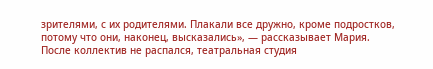зрителями, с их родителями. Плакали все дружно, кроме подростков, потому что они, наконец, высказались», — рассказывает Мария.
После коллектив не распался, театральная студия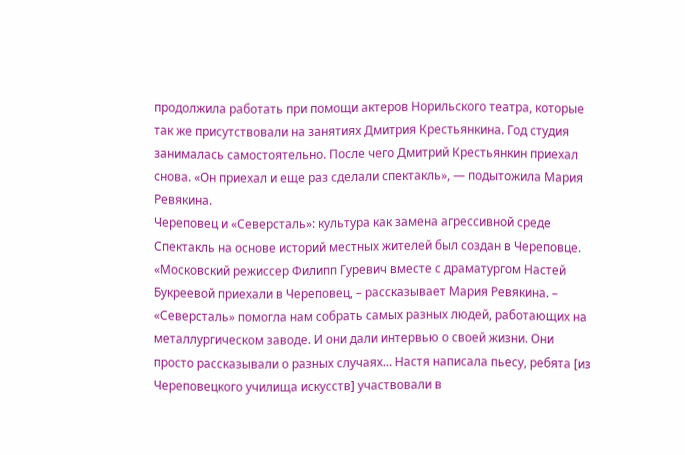продолжила работать при помощи актеров Норильского театра, которые так же присутствовали на занятиях Дмитрия Крестьянкина. Год студия занималась самостоятельно. После чего Дмитрий Крестьянкин приехал снова. «Он приехал и еще раз сделали спектакль», — подытожила Мария Ревякина.
Череповец и «Северсталь»: культура как замена агрессивной среде
Спектакль на основе историй местных жителей был создан в Череповце.
«Московский режиссер Филипп Гуревич вместе с драматургом Настей Букреевой приехали в Череповец, – рассказывает Мария Ревякина. – «Северсталь» помогла нам собрать самых разных людей, работающих на металлургическом заводе. И они дали интервью о своей жизни. Они просто рассказывали о разных случаях… Настя написала пьесу, ребята [из Череповецкого училища искусств] участвовали в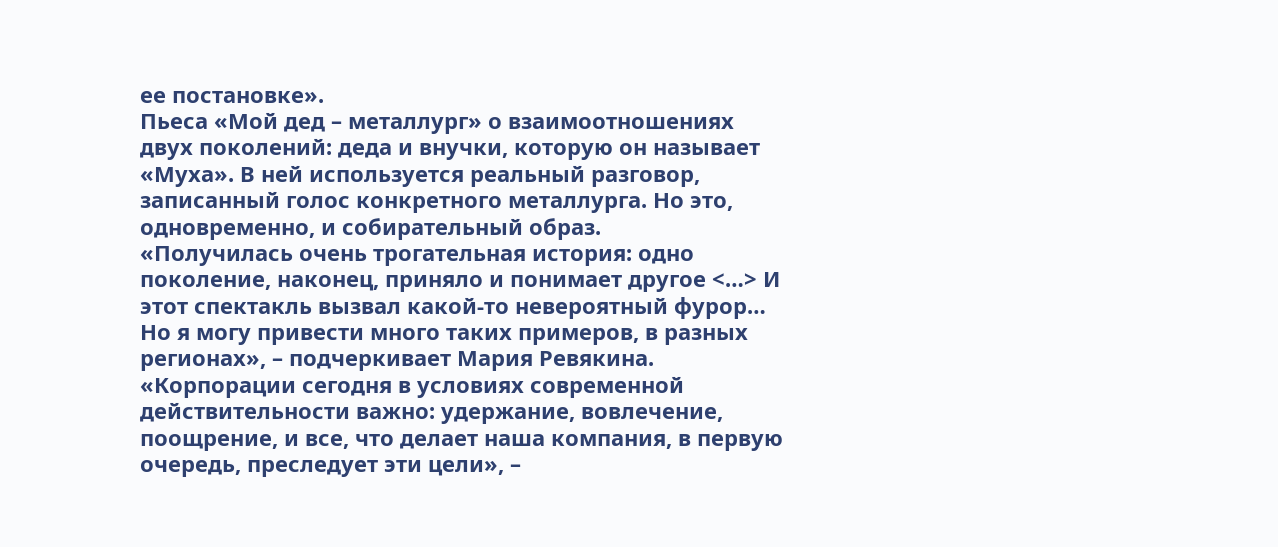ее постановке».
Пьеса «Мой дед – металлург» о взаимоотношениях двух поколений: деда и внучки, которую он называет «Муха». В ней используется реальный разговор, записанный голос конкретного металлурга. Но это, одновременно, и собирательный образ.
«Получилась очень трогательная история: одно поколение, наконец, приняло и понимает другое <…> И этот спектакль вызвал какой-то невероятный фурор… Но я могу привести много таких примеров, в разных регионах», – подчеркивает Мария Ревякина.
«Корпорации сегодня в условиях современной действительности важно: удержание, вовлечение, поощрение, и все, что делает наша компания, в первую очередь, преследует эти цели», –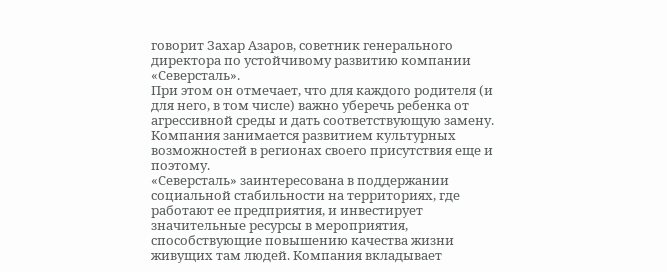говорит Захар Азаров, советник генерального директора по устойчивому развитию компании «Северсталь».
При этом он отмечает, что для каждого родителя (и для него, в том числе) важно уберечь ребенка от агрессивной среды и дать соответствующую замену. Компания занимается развитием культурных возможностей в регионах своего присутствия еще и поэтому.
«Северсталь» заинтересована в поддержании социальной стабильности на территориях, где работают ее предприятия, и инвестирует значительные ресурсы в мероприятия, способствующие повышению качества жизни живущих там людей. Компания вкладывает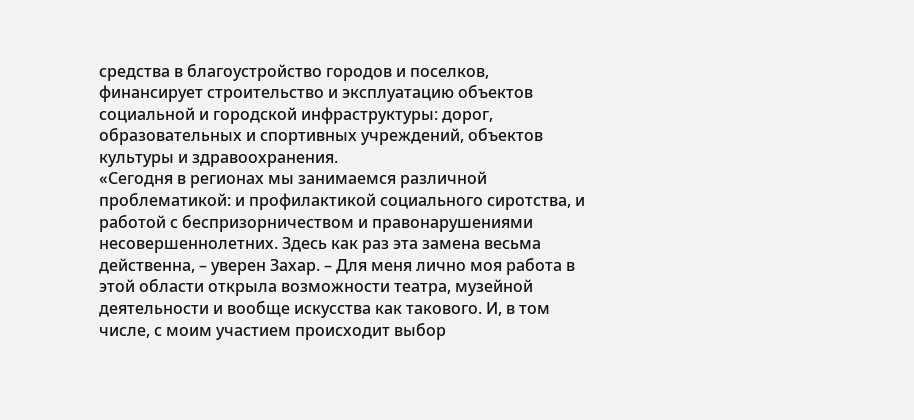средства в благоустройство городов и поселков, финансирует строительство и эксплуатацию объектов социальной и городской инфраструктуры: дорог, образовательных и спортивных учреждений, объектов культуры и здравоохранения.
«Сегодня в регионах мы занимаемся различной проблематикой: и профилактикой социального сиротства, и работой с беспризорничеством и правонарушениями несовершеннолетних. Здесь как раз эта замена весьма действенна, – уверен Захар. – Для меня лично моя работа в этой области открыла возможности театра, музейной деятельности и вообще искусства как такового. И, в том числе, с моим участием происходит выбор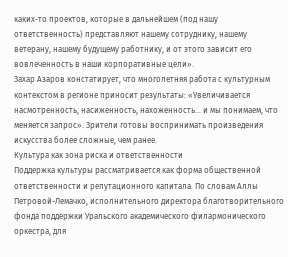каких-то проектов, которые в дальнейшем (под нашу ответственность) представляют нашему сотруднику, нашему ветерану, нашему будущему работнику, и от этого зависит его вовлеченность в наши корпоративные цели».
Захар Азаров констатирует, что многолетняя работа с культурным контекстом в регионе приносит результаты: «Увеличивается насмотренность, насиженность, нахоженность… и мы понимаем, что меняется запрос». Зрители готовы воспринимать произведения искусства более сложные, чем ранее.
Культура как зона риска и ответственности
Поддержка культуры рассматривается как форма общественной ответственности и репутационного капитала. По словам Аллы Петровой-Лемачко, исполнительного директора благотворительного фонда поддержки Уральского академического филармонического оркестра, для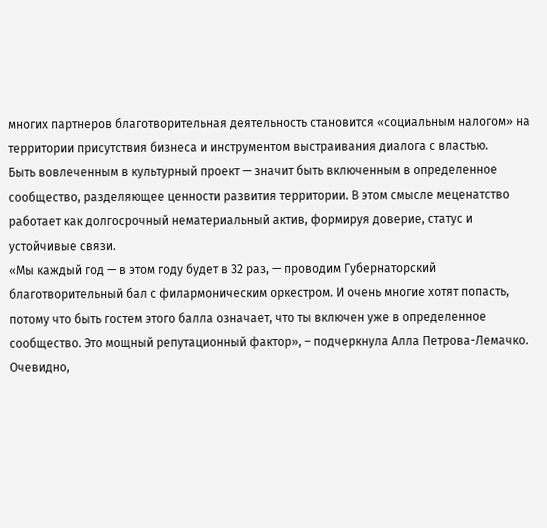многих партнеров благотворительная деятельность становится «социальным налогом» на территории присутствия бизнеса и инструментом выстраивания диалога с властью.
Быть вовлеченным в культурный проект — значит быть включенным в определенное сообщество, разделяющее ценности развития территории. В этом смысле меценатство работает как долгосрочный нематериальный актив, формируя доверие, статус и устойчивые связи.
«Мы каждый год — в этом году будет в 32 раз, — проводим Губернаторский благотворительный бал с филармоническим оркестром. И очень многие хотят попасть, потому что быть гостем этого балла означает, что ты включен уже в определенное сообщество. Это мощный репутационный фактор», – подчеркнула Алла Петрова-Лемачко.
Очевидно,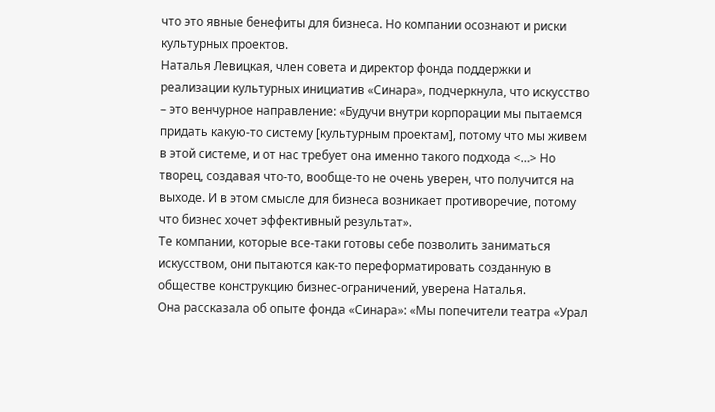что это явные бенефиты для бизнеса. Но компании осознают и риски культурных проектов.
Наталья Левицкая, член совета и директор фонда поддержки и реализации культурных инициатив «Синара», подчеркнула, что искусство – это венчурное направление: «Будучи внутри корпорации мы пытаемся придать какую-то систему [культурным проектам], потому что мы живем в этой системе, и от нас требует она именно такого подхода <…> Но творец, создавая что-то, вообще-то не очень уверен, что получится на выходе. И в этом смысле для бизнеса возникает противоречие, потому что бизнес хочет эффективный результат».
Те компании, которые все-таки готовы себе позволить заниматься искусством, они пытаются как-то переформатировать созданную в обществе конструкцию бизнес-ограничений, уверена Наталья.
Она рассказала об опыте фонда «Синара»: «Мы попечители театра «Урал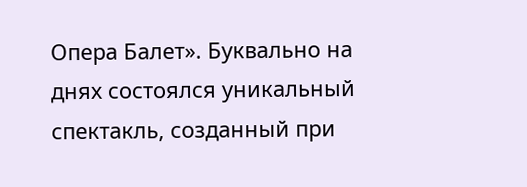Опера Балет». Буквально на днях состоялся уникальный спектакль, созданный при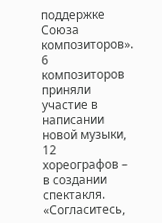поддержке Союза композиторов».
6 композиторов приняли участие в написании новой музыки, 12 хореографов – в создании спектакля. «Согласитесь,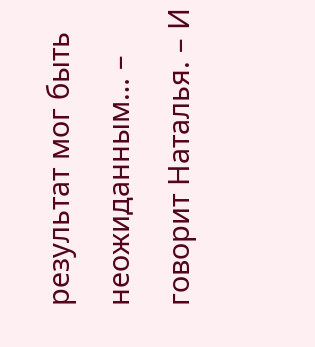результат мог быть неожиданным… – говорит Наталья. – И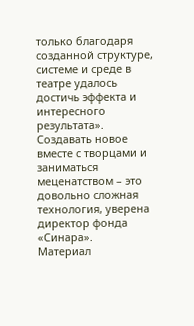только благодаря созданной структуре, системе и среде в театре удалось достичь эффекта и интересного результата».
Создавать новое вместе с творцами и заниматься меценатством – это довольно сложная технология, уверена директор фонда «Синара».
Материал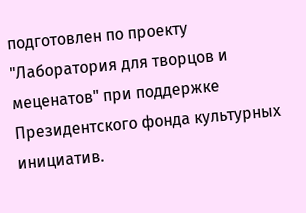подготовлен по проекту "Лаборатория для творцов и меценатов" при поддержке Президентского фонда культурных инициатив.